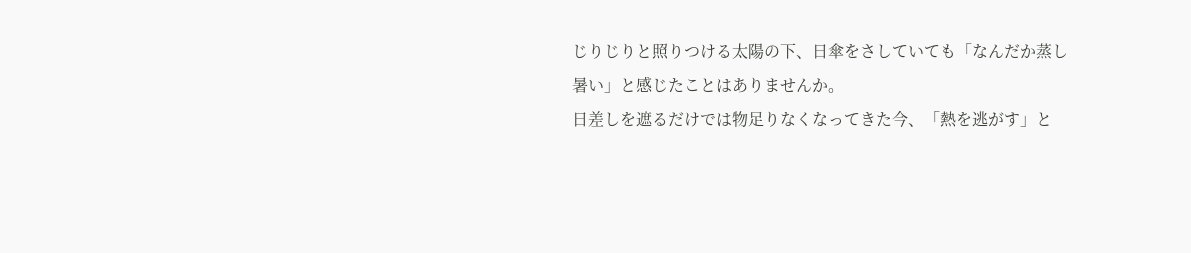じりじりと照りつける太陽の下、日傘をさしていても「なんだか蒸し暑い」と感じたことはありませんか。
日差しを遮るだけでは物足りなくなってきた今、「熱を逃がす」と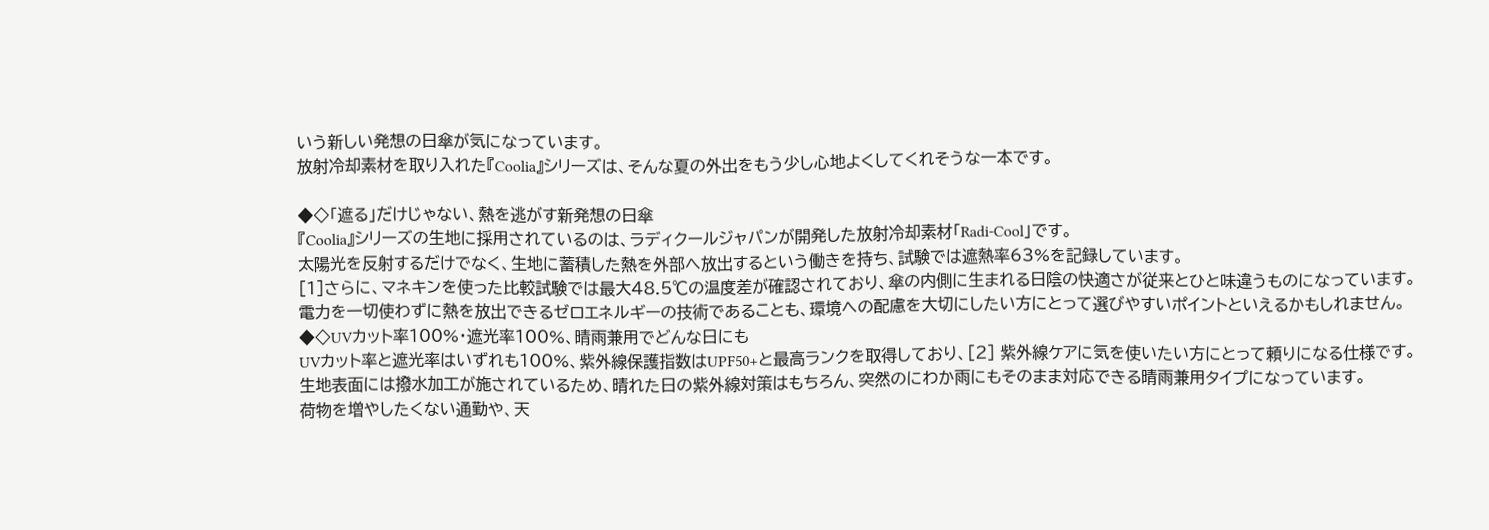いう新しい発想の日傘が気になっています。
放射冷却素材を取り入れた『Coolia』シリーズは、そんな夏の外出をもう少し心地よくしてくれそうな一本です。

◆◇「遮る」だけじゃない、熱を逃がす新発想の日傘
『Coolia』シリーズの生地に採用されているのは、ラディクールジャパンが開発した放射冷却素材「Radi-Cool」です。
太陽光を反射するだけでなく、生地に蓄積した熱を外部へ放出するという働きを持ち、試験では遮熱率63%を記録しています。
[1]さらに、マネキンを使った比較試験では最大48.5℃の温度差が確認されており、傘の内側に生まれる日陰の快適さが従来とひと味違うものになっています。
電力を一切使わずに熱を放出できるゼロエネルギーの技術であることも、環境への配慮を大切にしたい方にとって選びやすいポイントといえるかもしれません。
◆◇UVカット率100%・遮光率100%、晴雨兼用でどんな日にも
UVカット率と遮光率はいずれも100%、紫外線保護指数はUPF50+と最高ランクを取得しており、[2] 紫外線ケアに気を使いたい方にとって頼りになる仕様です。
生地表面には撥水加工が施されているため、晴れた日の紫外線対策はもちろん、突然のにわか雨にもそのまま対応できる晴雨兼用タイプになっています。
荷物を増やしたくない通勤や、天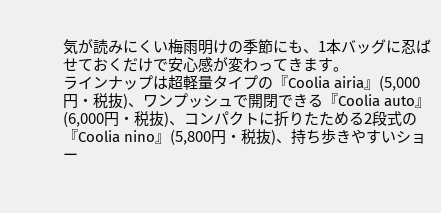気が読みにくい梅雨明けの季節にも、1本バッグに忍ばせておくだけで安心感が変わってきます。
ラインナップは超軽量タイプの『Coolia airia』(5,000円・税抜)、ワンプッシュで開閉できる『Coolia auto』(6,000円・税抜)、コンパクトに折りたためる2段式の『Coolia nino』(5,800円・税抜)、持ち歩きやすいショー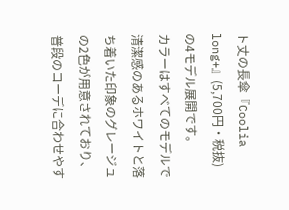ト丈の長傘『Coolia long+』(5,700円・税抜)の4モデル展開です。
カラーはすべてのモデルで清潔感のあるホワイトと落ち着いた印象のグレージュの2色が用意されており、普段のコーデに合わせやす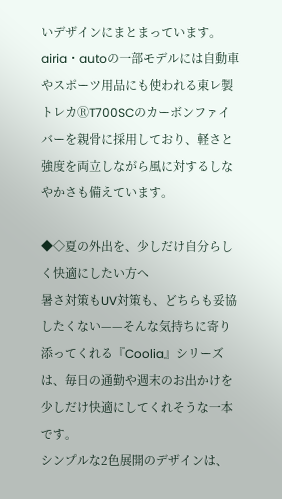いデザインにまとまっています。
airia・autoの一部モデルには自動車やスポーツ用品にも使われる東レ製トレカⓇT700SCのカーボンファイバーを親骨に採用しており、軽さと強度を両立しながら風に対するしなやかさも備えています。

◆◇夏の外出を、少しだけ自分らしく快適にしたい方へ
暑さ対策もUV対策も、どちらも妥協したくない——そんな気持ちに寄り添ってくれる『Coolia』シリーズは、毎日の通勤や週末のお出かけを少しだけ快適にしてくれそうな一本です。
シンプルな2色展開のデザインは、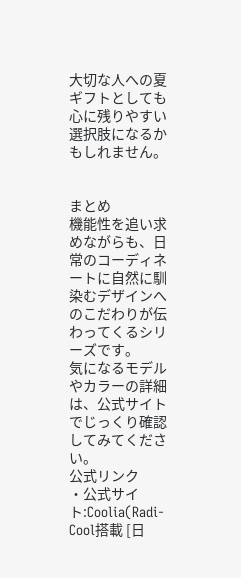大切な人への夏ギフトとしても心に残りやすい選択肢になるかもしれません。


まとめ
機能性を追い求めながらも、日常のコーディネートに自然に馴染むデザインへのこだわりが伝わってくるシリーズです。
気になるモデルやカラーの詳細は、公式サイトでじっくり確認してみてください。
公式リンク
・公式サイト:Coolia(Radi-Cool搭載 [日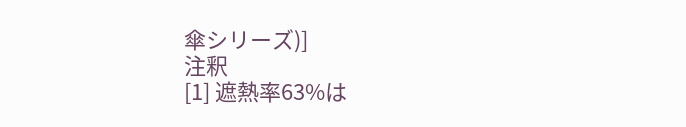傘シリーズ)]
注釈
[1] 遮熱率63%は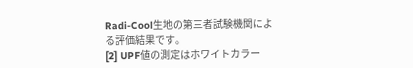Radi-Cool生地の第三者試験機関による評価結果です。
[2] UPF値の測定はホワイトカラー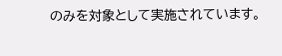のみを対象として実施されています。